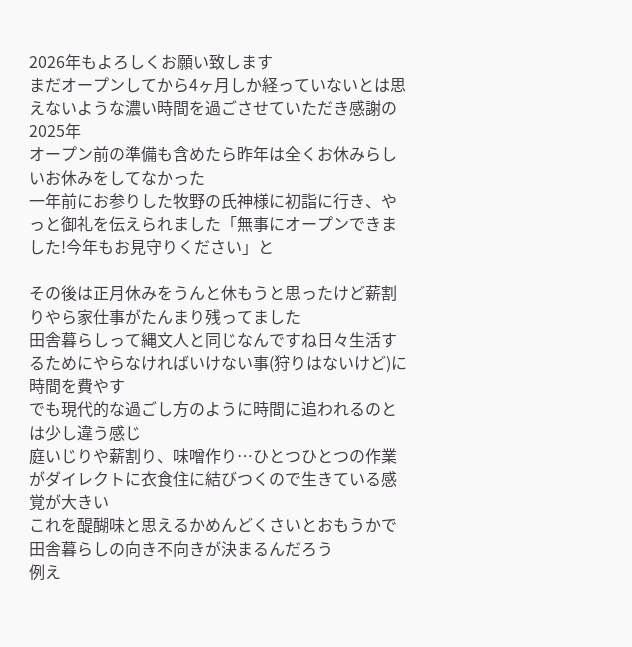2026年もよろしくお願い致します
まだオープンしてから4ヶ月しか経っていないとは思えないような濃い時間を過ごさせていただき感謝の2025年
オープン前の準備も含めたら昨年は全くお休みらしいお休みをしてなかった
一年前にお参りした牧野の氏神様に初詣に行き、やっと御礼を伝えられました「無事にオープンできました!今年もお見守りください」と

その後は正月休みをうんと休もうと思ったけど薪割りやら家仕事がたんまり残ってました
田舎暮らしって縄文人と同じなんですね日々生活するためにやらなければいけない事(狩りはないけど)に時間を費やす
でも現代的な過ごし方のように時間に追われるのとは少し違う感じ
庭いじりや薪割り、味噌作り…ひとつひとつの作業がダイレクトに衣食住に結びつくので生きている感覚が大きい
これを醍醐味と思えるかめんどくさいとおもうかで田舎暮らしの向き不向きが決まるんだろう
例え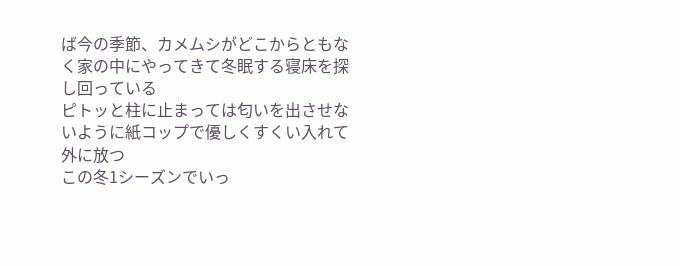ば今の季節、カメムシがどこからともなく家の中にやってきて冬眠する寝床を探し回っている
ピトッと柱に止まっては匂いを出させないように紙コップで優しくすくい入れて外に放つ
この冬1シーズンでいっ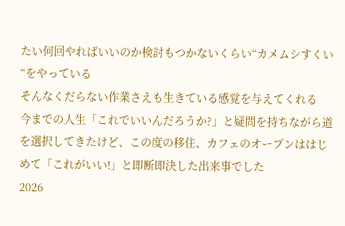たい何回やればいいのか検討もつかないくらい“カメムシすくい“をやっている
そんなくだらない作業さえも生きている感覚を与えてくれる
今までの人生「これでいいんだろうか?」と疑問を持ちながら道を選択してきたけど、この度の移住、カフェのオープンははじめて「これがいい!」と即断即決した出来事でした
2026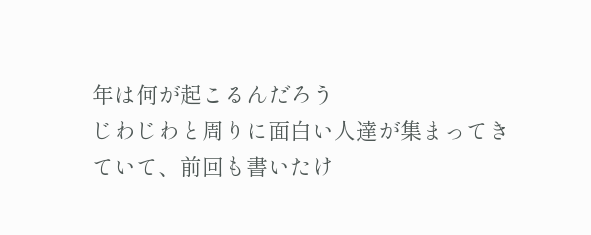年は何が起こるんだろう
じわじわと周りに面白い人達が集まってきていて、前回も書いたけ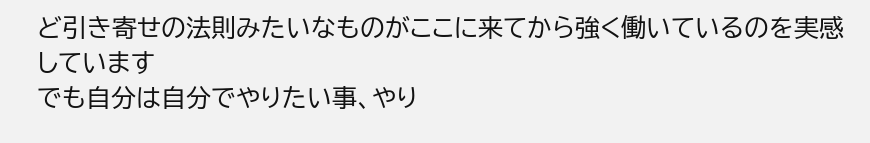ど引き寄せの法則みたいなものがここに来てから強く働いているのを実感しています
でも自分は自分でやりたい事、やり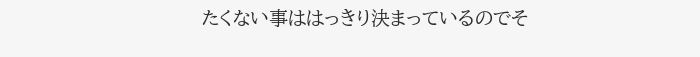たくない事ははっきり決まっているのでそ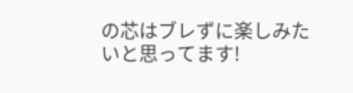の芯はブレずに楽しみたいと思ってます!